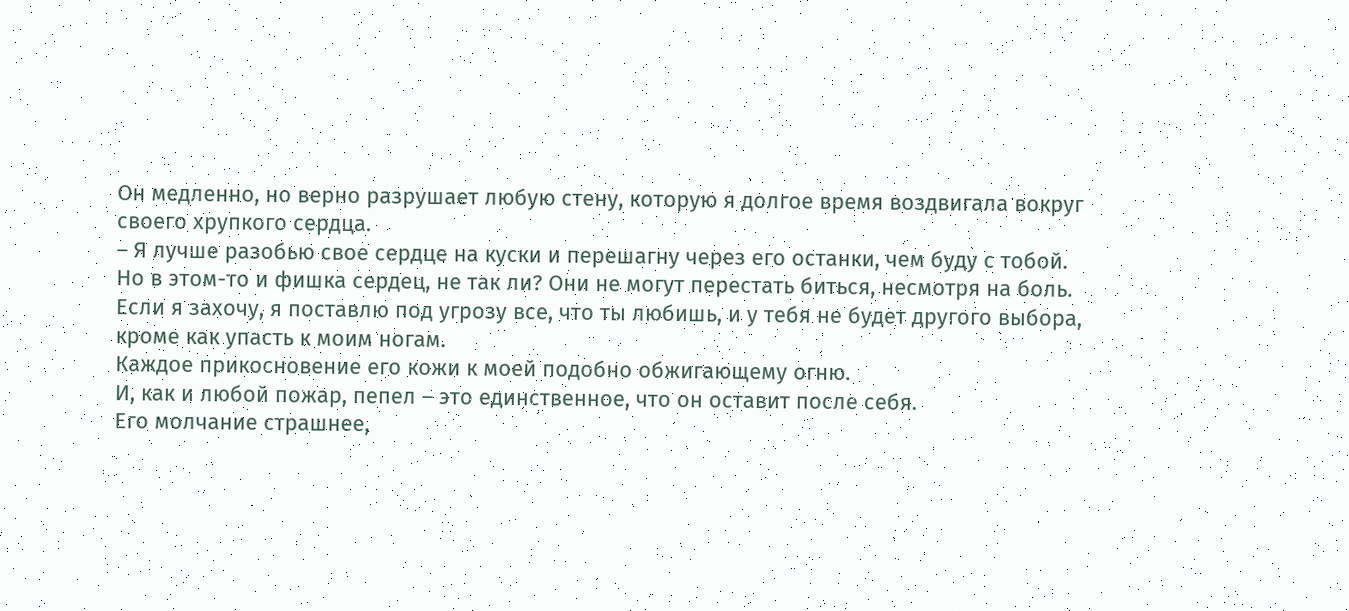Он медленно, но верно разрушает любую стену, которую я долгое время воздвигала вокруг своего хрупкого сердца.
– Я лучше разобью свое сердце на куски и перешагну через его останки, чем буду с тобой.
Но в этом-то и фишка сердец, не так ли? Они не могут перестать биться, несмотря на боль.
Если я захочу, я поставлю под угрозу все, что ты любишь, и у тебя не будет другого выбора, кроме как упасть к моим ногам.
Каждое прикосновение его кожи к моей подобно обжигающему огню.
И, как и любой пожар, пепел – это единственное, что он оставит после себя.
Его молчание страшнее,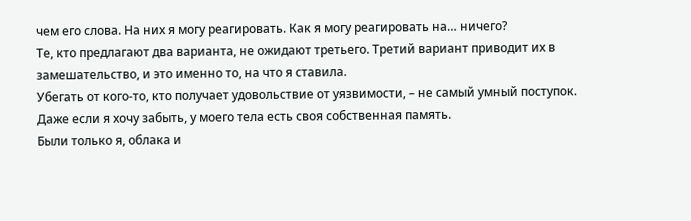чем его слова. На них я могу реагировать. Как я могу реагировать на… ничего?
Те, кто предлагают два варианта, не ожидают третьего. Третий вариант приводит их в замешательство, и это именно то, на что я ставила.
Убегать от кого-то, кто получает удовольствие от уязвимости, – не самый умный поступок.
Даже если я хочу забыть, у моего тела есть своя собственная память.
Были только я, облака и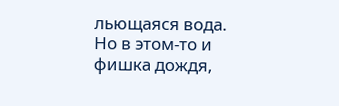льющаяся вода.
Но в этом-то и фишка дождя,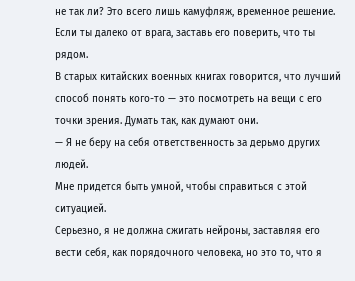не так ли? Это всего лишь камуфляж, временное решение.
Если ты далеко от врага, заставь его поверить, что ты рядом.
В старых китайских военных книгах говорится, что лучший способ понять кого-то — это посмотреть на вещи с его точки зрения. Думать так, как думают они.
— Я не беру на себя ответственность за дерьмо других людей.
Мне придется быть умной, чтобы справиться с этой ситуацией.
Серьезно, я не должна сжигать нейроны, заставляя его вести себя, как порядочного человека, но это то, что я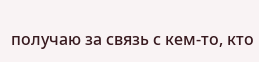получаю за связь с кем-то, кто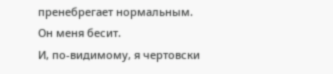пренебрегает нормальным.
Он меня бесит.
И, по-видимому, я чертовски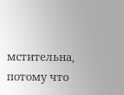мстительна, потому что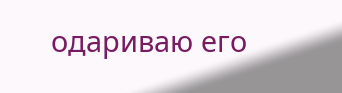одариваю его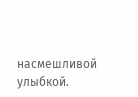насмешливой улыбкой.